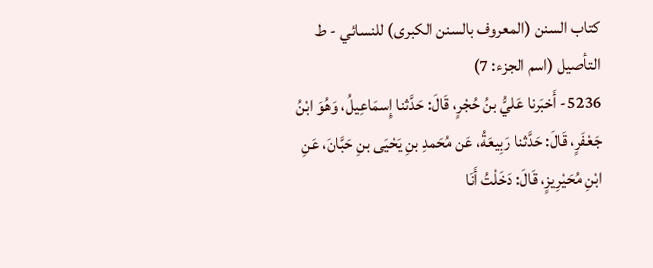كتاب السنن (المعروف بالسنن الكبرى) للنسائي - ط التأصيل (اسم الجزء: 7)
5236- أَخبَرنا عَليُّ بنُ حُجْرٍ، قَالَ: حَدَّثنا إِسمَاعِيلُ، وَهُوَ ابْنُ جَعْفَرٍ، قَالَ: حَدَّثنا رَبِيعَةُ، عَن مُحَمدِ بنِ يَحْيَى بنِ حَبَّانَ، عَنِ ابْنِ مُحَيْرِيزٍ، قَالَ: دَخَلْتُ أَنَا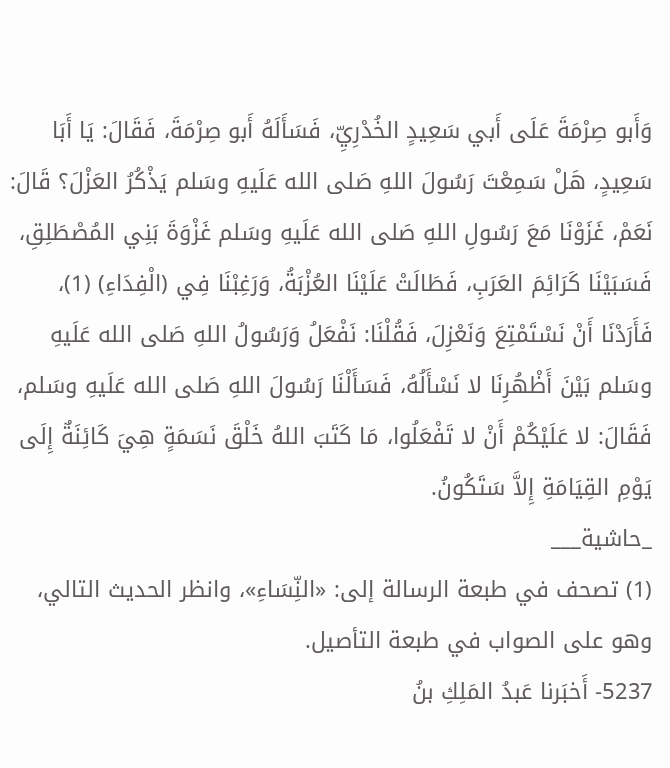وَأَبو صِرْمَةَ عَلَى أَبي سَعِيدٍ الخُدْرِيِّ، فَسَأَلَهُ أَبو صِرْمَةَ، فَقَالَ: يَا أَبَا سَعِيدٍ، هَلْ سَمِعْتَ رَسُولَ اللهِ صَلى الله عَلَيهِ وسَلم يَذْكُرُ العَزْلَ؟ قَالَ: نَعَمْ، غَزَوْنَا مَعَ رَسُولِ اللهِ صَلى الله عَلَيهِ وسَلم غَزْوَةَ بَنِي المُصْطَلِقِ، فَسَبَيْنَا كَرَائِمَ العَرَبِ، فَطَالَتْ عَلَيْنَا العُزْبَةُ، وَرَغِبْنَا فِي (الْفِدَاءِ) (1)، فَأَرَدْنَا أَنْ نَسْتَمْتِعَ وَنَعْزِلَ، فَقُلْنَا: نَفْعَلُ وَرَسُولُ اللهِ صَلى الله عَلَيهِ وسَلم بَيْنَ أَظْهُرِنَا لا نَسْأَلُهُ، فَسَأَلْنَا رَسُولَ اللهِ صَلى الله عَلَيهِ وسَلم، فَقَالَ: لا عَلَيْكُمْ أَنْ لا تَفْعَلُوا، مَا كَتَبَ اللهُ خَلْقَ نَسَمَةٍ هِيَ كَائِنَةٌ إِلَى يَوْمِ القِيَامَةِ إِلاَّ سَتَكُونُ.
_حاشية___
(1) تصحف في طبعة الرسالة إلى: «النِّسَاءِ»، وانظر الحديث التالي، وهو على الصواب في طبعة التأصيل.
5237- أَخبَرنا عَبدُ المَلِكِ بنُ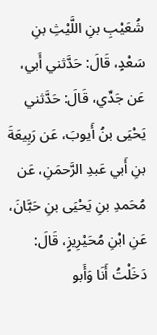شُعَيْبِ بنِ اللَّيْثِ بنِ سَعْدٍ، قَالَ: حَدَّثني أَبي، عَن جَدِّي، قَالَ: حَدَّثني يَحْيَى بنُ أَيوبَ، عَن رَبِيعَةَ بنِ أَبي عَبدِ الرَّحمَنِ، عَن مُحَمدِ بنِ يَحْيَى بنِ حَبَّانَ، عَنِ ابْنِ مُحَيْرِيزٍ، قَالَ: دَخَلْتُ أَنَا وَأَبو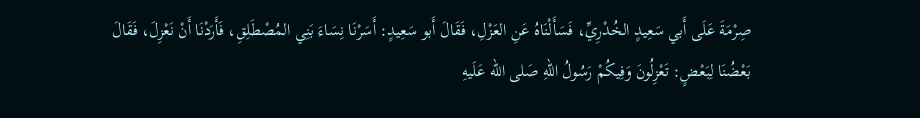صِرْمَةَ عَلَى أَبي سَعِيدٍ الخُدْرِيِّ، فَسَأَلْنَاهُ عَنِ العَزْلِ، فَقَالَ أَبو سَعِيدٍ: أَسَرْنَا نِسَاءَ بَنِي المُصْطَلِقِ، فَأَرَدْنَا أَنْ نَعْزِلَ، فَقَالَ بَعْضُنَا لِبَعْضٍ: تَعْزِلُونَ وَفِيكُمْ رَسُولُ اللهِ صَلى الله عَلَيهِ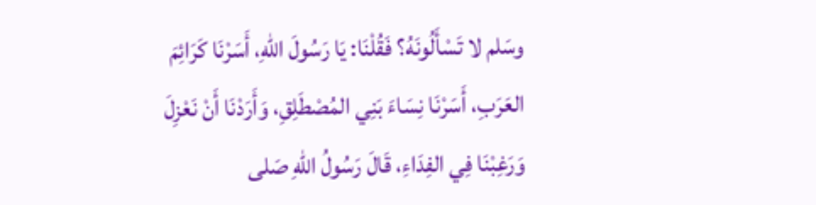وسَلم لا تَسْأَلُونَهُ؟ فَقُلْنَا: يَا رَسُولَ اللهِ، أَسَرْنَا كَرَائِمَ العَرَبِ، أَسَرْنَا نِسَاءَ بَنِي المُصْطَلِقِ، وَأَرَدْنَا أَنْ نَعْزِلَ وَرَغِبْنَا فِي الفِدَاءِ، قَالَ رَسُولُ اللهِ صَلى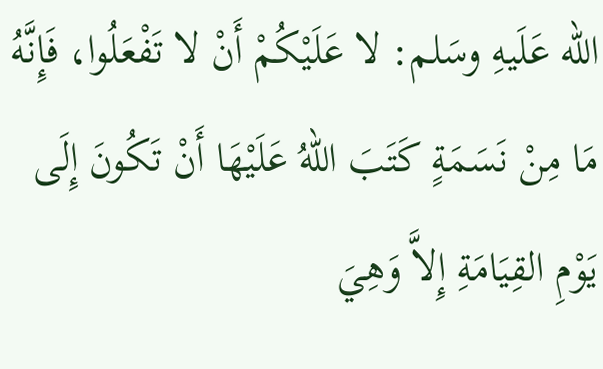الله عَلَيهِ وسَلم: لا عَلَيْكُمْ أَنْ لا تَفْعَلُوا، فَإِنَّهُ مَا مِنْ نَسَمَةٍ كَتَبَ اللهُ عَلَيْهَا أَنْ تَكُونَ إِلَى يَوْمِ القِيَامَةِ إِلاَّ وَهِيَ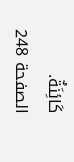كَائِنَةٌ.
الصفحة 248